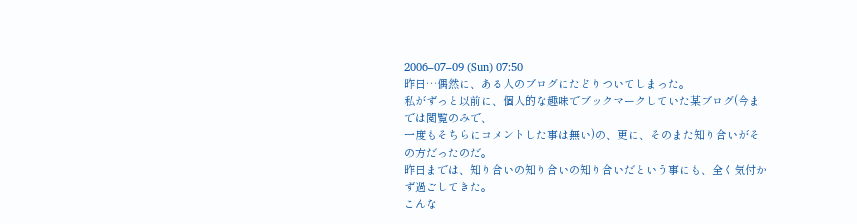2006–07–09 (Sun) 07:50
昨日…偶然に、ある人のブログにたどりついてしまった。
私がずっと以前に、個人的な趣味でブックマークしていた某ブログ(今までは閲覧のみで、
一度もそちらにコメントした事は無い)の、更に、そのまた知り合いがその方だったのだ。
昨日までは、知り合いの知り合いの知り合いだという事にも、全く気付かず過ごしてきた。
こんな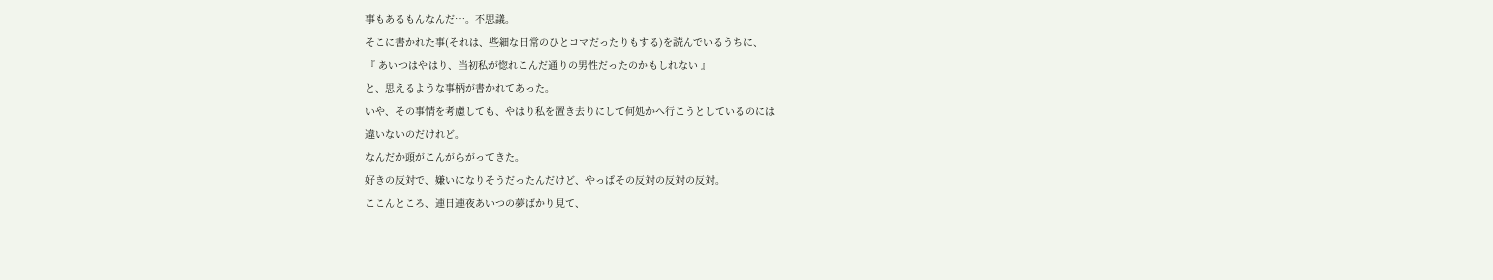事もあるもんなんだ…。不思議。
そこに書かれた事(それは、些細な日常のひとコマだったりもする)を読んでいるうちに、
『 あいつはやはり、当初私が惚れこんだ通りの男性だったのかもしれない 』
と、思えるような事柄が書かれてあった。
いや、その事情を考慮しても、やはり私を置き去りにして何処かへ行こうとしているのには
違いないのだけれど。
なんだか頭がこんがらがってきた。
好きの反対で、嫌いになりそうだったんだけど、やっぱその反対の反対の反対。
ここんところ、連日連夜あいつの夢ばかり見て、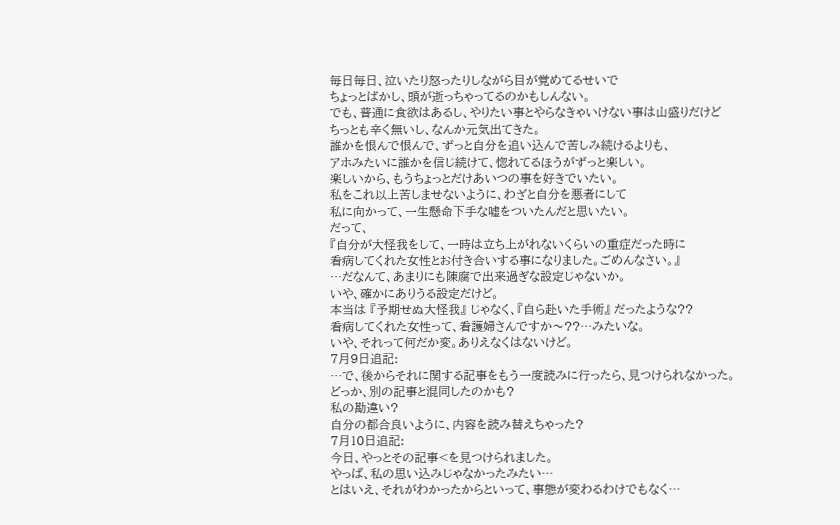毎日毎日、泣いたり怒ったりしながら目が覚めてるせいで
ちょっとばかし、頭が逝っちゃってるのかもしんない。
でも、普通に食欲はあるし、やりたい事とやらなきゃいけない事は山盛りだけど
ちっとも辛く無いし、なんか元気出てきた。
誰かを恨んで恨んで、ずっと自分を追い込んで苦しみ続けるよりも、
アホみたいに誰かを信じ続けて、惚れてるほうがずっと楽しい。
楽しいから、もうちょっとだけあいつの事を好きでいたい。
私をこれ以上苦しませないように、わざと自分を悪者にして
私に向かって、一生懸命下手な嘘をついたんだと思いたい。
だって、
『自分が大怪我をして、一時は立ち上がれないくらいの重症だった時に
看病してくれた女性とお付き合いする事になりました。ごめんなさい。』
…だなんて、あまりにも陳腐で出来過ぎな設定じゃないか。
いや、確かにありうる設定だけど。
本当は 『予期せぬ大怪我』 じゃなく、『自ら赴いた手術』 だったような??
看病してくれた女性って、看護婦さんですか〜??…みたいな。
いや、それって何だか変。ありえなくはないけど。
7月9日追記:
…で、後からそれに関する記事をもう一度読みに行ったら、見つけられなかった。
どっか、別の記事と混同したのかも?
私の勘違い?
自分の都合良いように、内容を読み替えちゃった?
7月10日追記:
今日、やっとその記事<を見つけられました。
やっぱ、私の思い込みじゃなかったみたい…
とはいえ、それがわかったからといって、事態が変わるわけでもなく…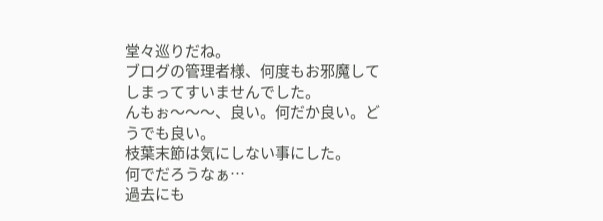堂々巡りだね。
ブログの管理者様、何度もお邪魔してしまってすいませんでした。
んもぉ〜〜〜、良い。何だか良い。どうでも良い。
枝葉末節は気にしない事にした。
何でだろうなぁ…
過去にも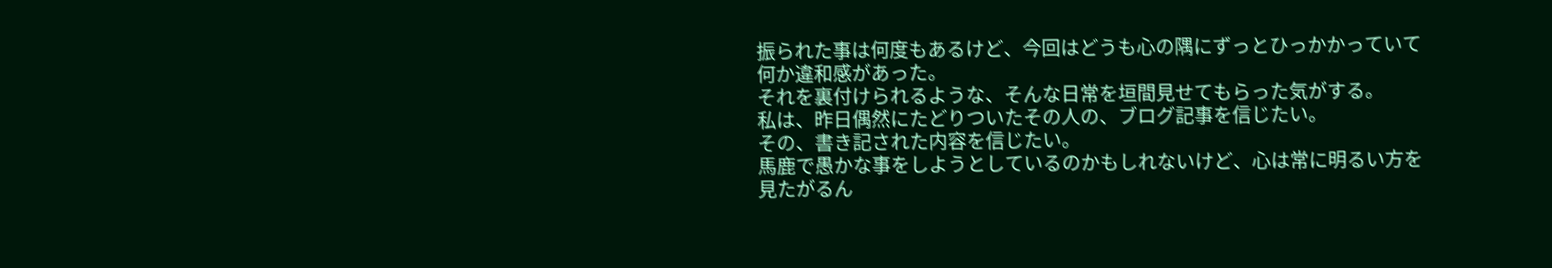振られた事は何度もあるけど、今回はどうも心の隅にずっとひっかかっていて
何か違和感があった。
それを裏付けられるような、そんな日常を垣間見せてもらった気がする。
私は、昨日偶然にたどりついたその人の、ブログ記事を信じたい。
その、書き記された内容を信じたい。
馬鹿で愚かな事をしようとしているのかもしれないけど、心は常に明るい方を
見たがるん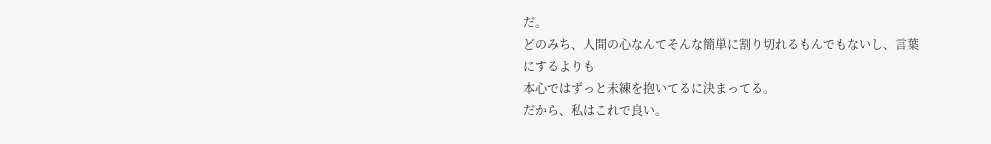だ。
どのみち、人間の心なんてそんな簡単に割り切れるもんでもないし、言葉にするよりも
本心ではずっと未練を抱いてるに決まってる。
だから、私はこれで良い。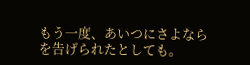もう一度、あいつにさよならを告げられたとしても。